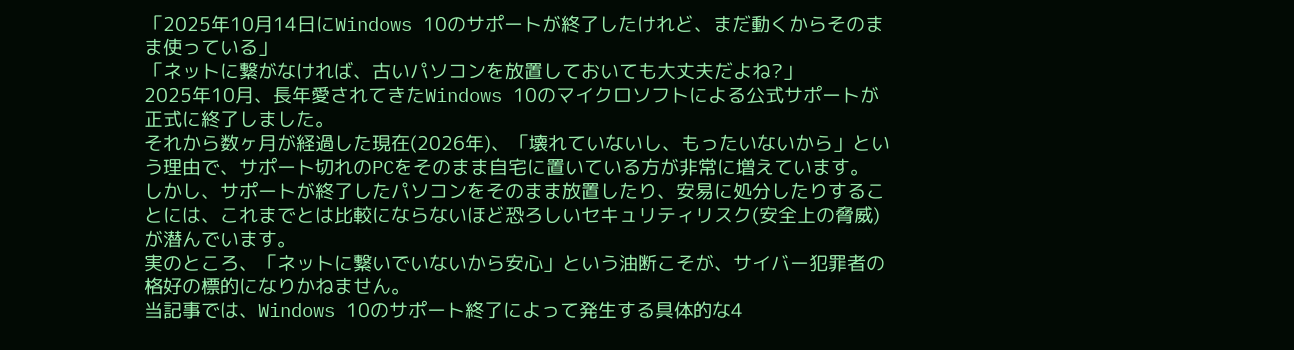「2025年10月14日にWindows 10のサポートが終了したけれど、まだ動くからそのまま使っている」
「ネットに繋がなければ、古いパソコンを放置しておいても大丈夫だよね?」
2025年10月、長年愛されてきたWindows 10のマイクロソフトによる公式サポートが正式に終了しました。
それから数ヶ月が経過した現在(2026年)、「壊れていないし、もったいないから」という理由で、サポート切れのPCをそのまま自宅に置いている方が非常に増えています。
しかし、サポートが終了したパソコンをそのまま放置したり、安易に処分したりすることには、これまでとは比較にならないほど恐ろしいセキュリティリスク(安全上の脅威)が潜んでいます。
実のところ、「ネットに繋いでいないから安心」という油断こそが、サイバー犯罪者の格好の標的になりかねません。
当記事では、Windows 10のサポート終了によって発生する具体的な4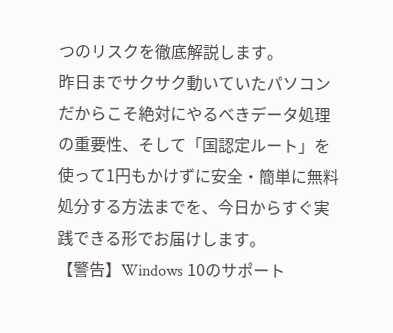つのリスクを徹底解説します。
昨日までサクサク動いていたパソコンだからこそ絶対にやるべきデータ処理の重要性、そして「国認定ルート」を使って1円もかけずに安全・簡単に無料処分する方法までを、今日からすぐ実践できる形でお届けします。
【警告】Windows 10のサポート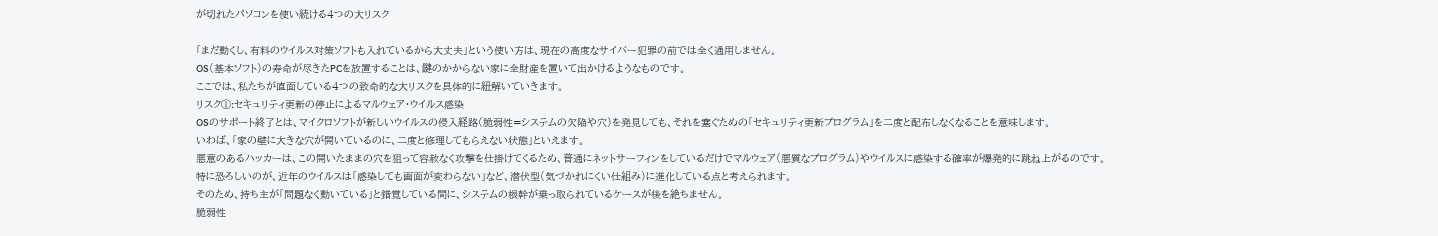が切れたパソコンを使い続ける4つの大リスク

「まだ動くし、有料のウイルス対策ソフトも入れているから大丈夫」という使い方は、現在の高度なサイバー犯罪の前では全く通用しません。
OS(基本ソフト)の寿命が尽きたPCを放置することは、鍵のかからない家に全財産を置いて出かけるようなものです。
ここでは、私たちが直面している4つの致命的な大リスクを具体的に紐解いていきます。
リスク①:セキュリティ更新の停止によるマルウェア・ウイルス感染
OSのサポート終了とは、マイクロソフトが新しいウイルスの侵入経路(脆弱性=システムの欠陥や穴)を発見しても、それを塞ぐための「セキュリティ更新プログラム」を二度と配布しなくなることを意味します。
いわば、「家の壁に大きな穴が開いているのに、二度と修理してもらえない状態」といえます。
悪意のあるハッカーは、この開いたままの穴を狙って容赦なく攻撃を仕掛けてくるため、普通にネットサーフィンをしているだけでマルウェア(悪質なプログラム)やウイルスに感染する確率が爆発的に跳ね上がるのです。
特に恐ろしいのが、近年のウイルスは「感染しても画面が変わらない」など、潜伏型(気づかれにくい仕組み)に進化している点と考えられます。
そのため、持ち主が「問題なく動いている」と錯覚している間に、システムの根幹が乗っ取られているケースが後を絶ちません。
脆弱性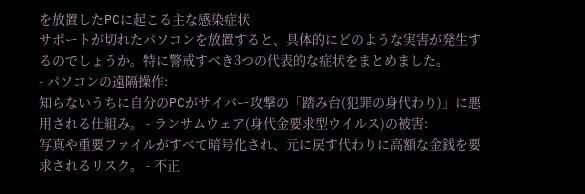を放置したPCに起こる主な感染症状
サポートが切れたパソコンを放置すると、具体的にどのような実害が発生するのでしょうか。特に警戒すべき3つの代表的な症状をまとめました。
- パソコンの遠隔操作:
知らないうちに自分のPCがサイバー攻撃の「踏み台(犯罪の身代わり)」に悪用される仕組み。 - ランサムウェア(身代金要求型ウイルス)の被害:
写真や重要ファイルがすべて暗号化され、元に戻す代わりに高額な金銭を要求されるリスク。 - 不正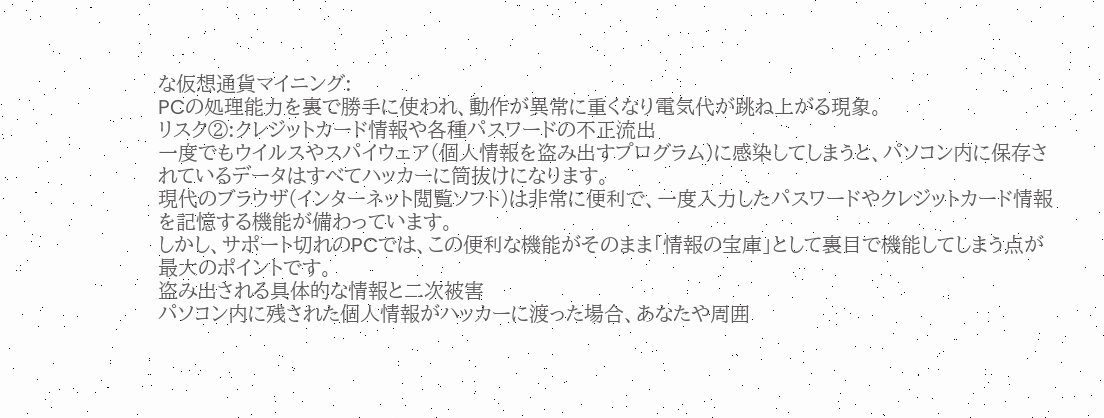な仮想通貨マイニング:
PCの処理能力を裏で勝手に使われ、動作が異常に重くなり電気代が跳ね上がる現象。
リスク②:クレジットカード情報や各種パスワードの不正流出
一度でもウイルスやスパイウェア(個人情報を盗み出すプログラム)に感染してしまうと、パソコン内に保存されているデータはすべてハッカーに筒抜けになります。
現代のブラウザ(インターネット閲覧ソフト)は非常に便利で、一度入力したパスワードやクレジットカード情報を記憶する機能が備わっています。
しかし、サポート切れのPCでは、この便利な機能がそのまま「情報の宝庫」として裏目で機能してしまう点が最大のポイントです。
盗み出される具体的な情報と二次被害
パソコン内に残された個人情報がハッカーに渡った場合、あなたや周囲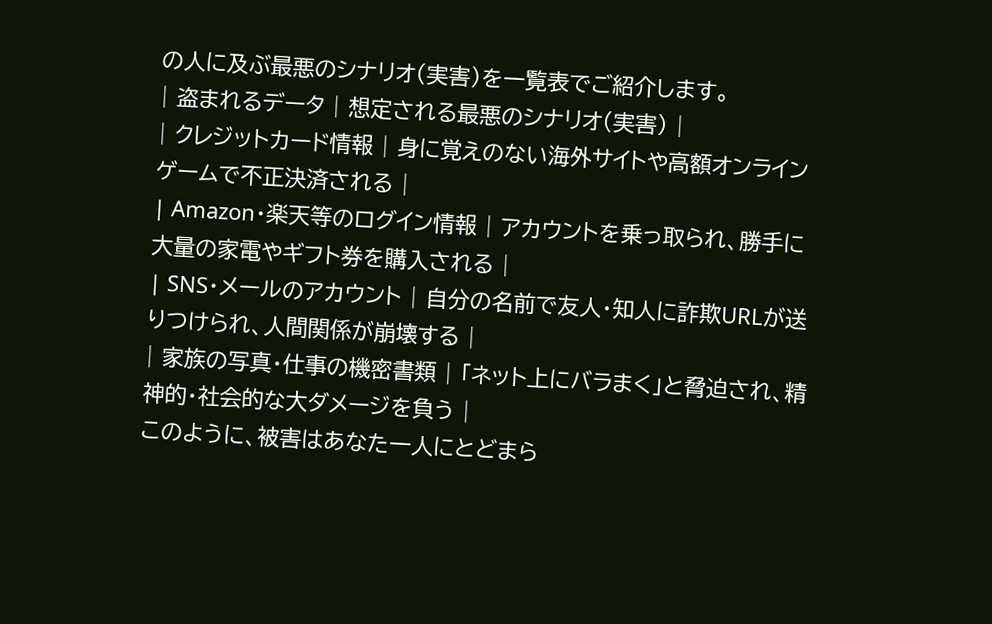の人に及ぶ最悪のシナリオ(実害)を一覧表でご紹介します。
| 盗まれるデータ | 想定される最悪のシナリオ(実害) |
| クレジットカード情報 | 身に覚えのない海外サイトや高額オンラインゲームで不正決済される |
| Amazon・楽天等のログイン情報 | アカウントを乗っ取られ、勝手に大量の家電やギフト券を購入される |
| SNS・メールのアカウント | 自分の名前で友人・知人に詐欺URLが送りつけられ、人間関係が崩壊する |
| 家族の写真・仕事の機密書類 | 「ネット上にバラまく」と脅迫され、精神的・社会的な大ダメージを負う |
このように、被害はあなた一人にとどまら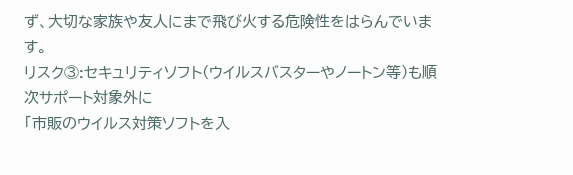ず、大切な家族や友人にまで飛び火する危険性をはらんでいます。
リスク③:セキュリティソフト(ウイルスバスターやノートン等)も順次サポート対象外に
「市販のウイルス対策ソフトを入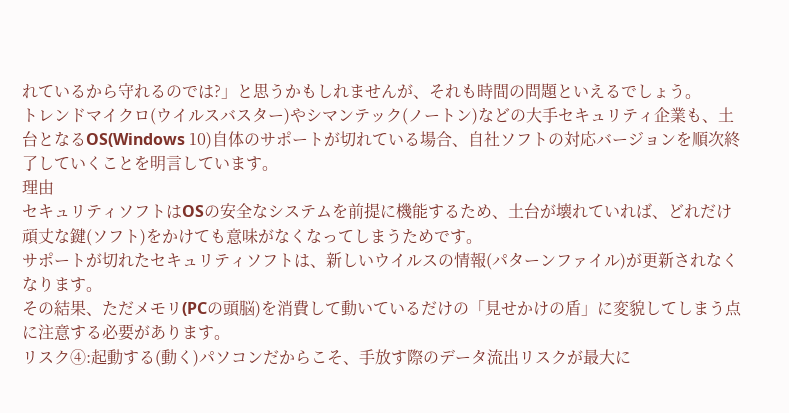れているから守れるのでは?」と思うかもしれませんが、それも時間の問題といえるでしょう。
トレンドマイクロ(ウイルスバスター)やシマンテック(ノートン)などの大手セキュリティ企業も、土台となるOS(Windows 10)自体のサポートが切れている場合、自社ソフトの対応バージョンを順次終了していくことを明言しています。
理由
セキュリティソフトはOSの安全なシステムを前提に機能するため、土台が壊れていれば、どれだけ頑丈な鍵(ソフト)をかけても意味がなくなってしまうためです。
サポートが切れたセキュリティソフトは、新しいウイルスの情報(パターンファイル)が更新されなくなります。
その結果、ただメモリ(PCの頭脳)を消費して動いているだけの「見せかけの盾」に変貌してしまう点に注意する必要があります。
リスク④:起動する(動く)パソコンだからこそ、手放す際のデータ流出リスクが最大に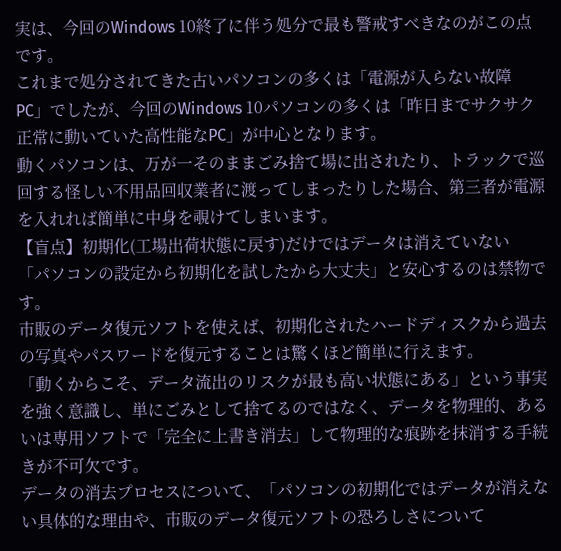実は、今回のWindows 10終了に伴う処分で最も警戒すべきなのがこの点です。
これまで処分されてきた古いパソコンの多くは「電源が入らない故障PC」でしたが、今回のWindows 10パソコンの多くは「昨日までサクサク正常に動いていた高性能なPC」が中心となります。
動くパソコンは、万が一そのままごみ捨て場に出されたり、トラックで巡回する怪しい不用品回収業者に渡ってしまったりした場合、第三者が電源を入れれば簡単に中身を覗けてしまいます。
【盲点】初期化(工場出荷状態に戻す)だけではデータは消えていない
「パソコンの設定から初期化を試したから大丈夫」と安心するのは禁物です。
市販のデータ復元ソフトを使えば、初期化されたハードディスクから過去の写真やパスワードを復元することは驚くほど簡単に行えます。
「動くからこそ、データ流出のリスクが最も高い状態にある」という事実を強く意識し、単にごみとして捨てるのではなく、データを物理的、あるいは専用ソフトで「完全に上書き消去」して物理的な痕跡を抹消する手続きが不可欠です。
データの消去プロセスについて、「パソコンの初期化ではデータが消えない具体的な理由や、市販のデータ復元ソフトの恐ろしさについて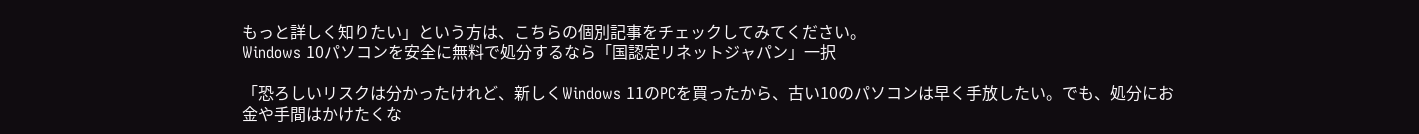もっと詳しく知りたい」という方は、こちらの個別記事をチェックしてみてください。
Windows 10パソコンを安全に無料で処分するなら「国認定リネットジャパン」一択

「恐ろしいリスクは分かったけれど、新しくWindows 11のPCを買ったから、古い10のパソコンは早く手放したい。でも、処分にお金や手間はかけたくな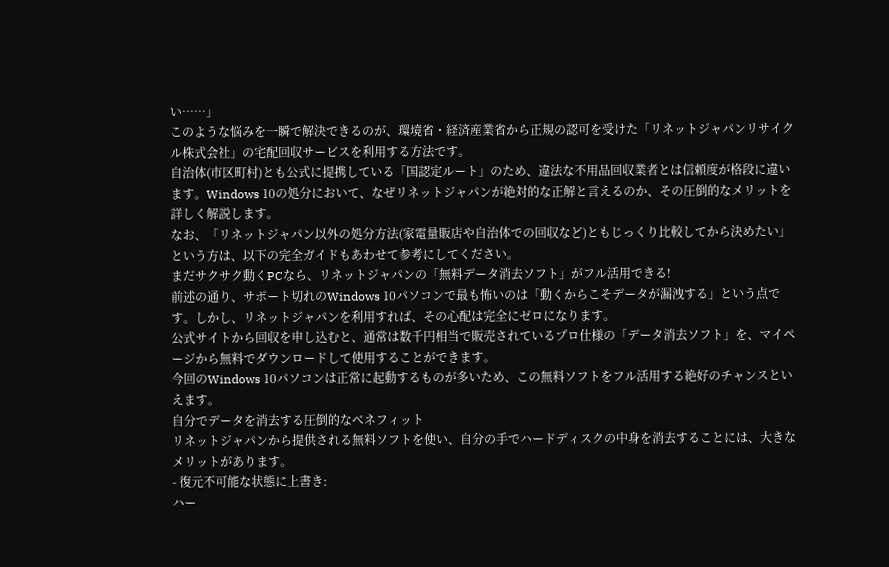い……」
このような悩みを一瞬で解決できるのが、環境省・経済産業省から正規の認可を受けた「リネットジャパンリサイクル株式会社」の宅配回収サービスを利用する方法です。
自治体(市区町村)とも公式に提携している「国認定ルート」のため、違法な不用品回収業者とは信頼度が格段に違います。Windows 10の処分において、なぜリネットジャパンが絶対的な正解と言えるのか、その圧倒的なメリットを詳しく解説します。
なお、「リネットジャパン以外の処分方法(家電量販店や自治体での回収など)ともじっくり比較してから決めたい」という方は、以下の完全ガイドもあわせて参考にしてください。
まだサクサク動くPCなら、リネットジャパンの「無料データ消去ソフト」がフル活用できる!
前述の通り、サポート切れのWindows 10パソコンで最も怖いのは「動くからこそデータが漏洩する」という点です。しかし、リネットジャパンを利用すれば、その心配は完全にゼロになります。
公式サイトから回収を申し込むと、通常は数千円相当で販売されているプロ仕様の「データ消去ソフト」を、マイページから無料でダウンロードして使用することができます。
今回のWindows 10パソコンは正常に起動するものが多いため、この無料ソフトをフル活用する絶好のチャンスといえます。
自分でデータを消去する圧倒的なベネフィット
リネットジャパンから提供される無料ソフトを使い、自分の手でハードディスクの中身を消去することには、大きなメリットがあります。
- 復元不可能な状態に上書き:
ハー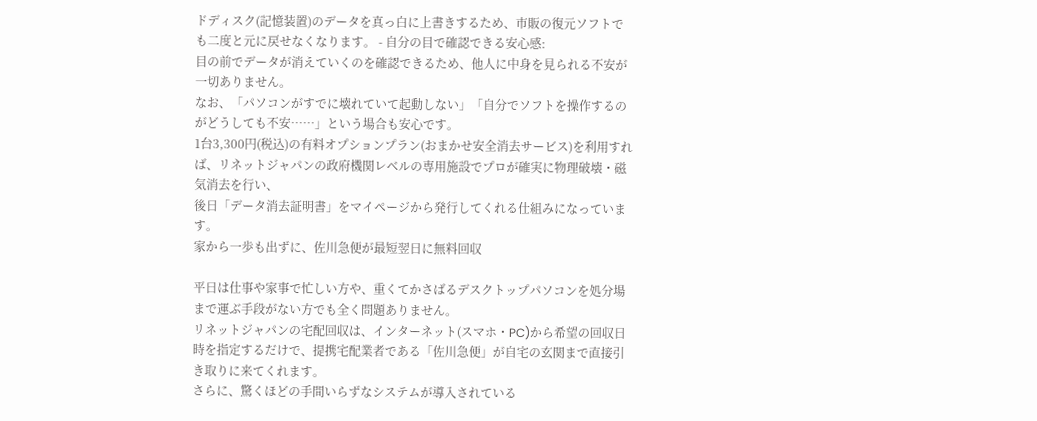ドディスク(記憶装置)のデータを真っ白に上書きするため、市販の復元ソフトでも二度と元に戻せなくなります。 - 自分の目で確認できる安心感:
目の前でデータが消えていくのを確認できるため、他人に中身を見られる不安が一切ありません。
なお、「パソコンがすでに壊れていて起動しない」「自分でソフトを操作するのがどうしても不安……」という場合も安心です。
1台3,300円(税込)の有料オプションプラン(おまかせ安全消去サービス)を利用すれば、リネットジャパンの政府機関レベルの専用施設でプロが確実に物理破壊・磁気消去を行い、
後日「データ消去証明書」をマイページから発行してくれる仕組みになっています。
家から一歩も出ずに、佐川急便が最短翌日に無料回収

平日は仕事や家事で忙しい方や、重くてかさばるデスクトップパソコンを処分場まで運ぶ手段がない方でも全く問題ありません。
リネットジャパンの宅配回収は、インターネット(スマホ・PC)から希望の回収日時を指定するだけで、提携宅配業者である「佐川急便」が自宅の玄関まで直接引き取りに来てくれます。
さらに、驚くほどの手間いらずなシステムが導入されている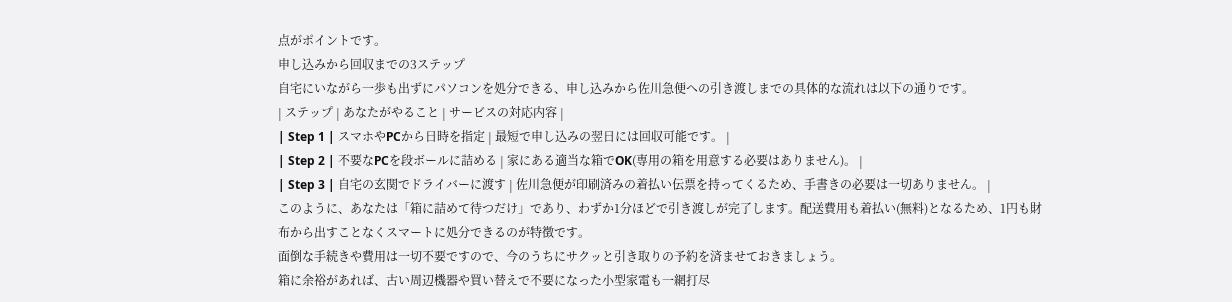点がポイントです。
申し込みから回収までの3ステップ
自宅にいながら一歩も出ずにパソコンを処分できる、申し込みから佐川急便への引き渡しまでの具体的な流れは以下の通りです。
| ステップ | あなたがやること | サービスの対応内容 |
| Step 1 | スマホやPCから日時を指定 | 最短で申し込みの翌日には回収可能です。 |
| Step 2 | 不要なPCを段ボールに詰める | 家にある適当な箱でOK(専用の箱を用意する必要はありません)。 |
| Step 3 | 自宅の玄関でドライバーに渡す | 佐川急便が印刷済みの着払い伝票を持ってくるため、手書きの必要は一切ありません。 |
このように、あなたは「箱に詰めて待つだけ」であり、わずか1分ほどで引き渡しが完了します。配送費用も着払い(無料)となるため、1円も財布から出すことなくスマートに処分できるのが特徴です。
面倒な手続きや費用は一切不要ですので、今のうちにサクッと引き取りの予約を済ませておきましょう。
箱に余裕があれば、古い周辺機器や買い替えで不要になった小型家電も一網打尽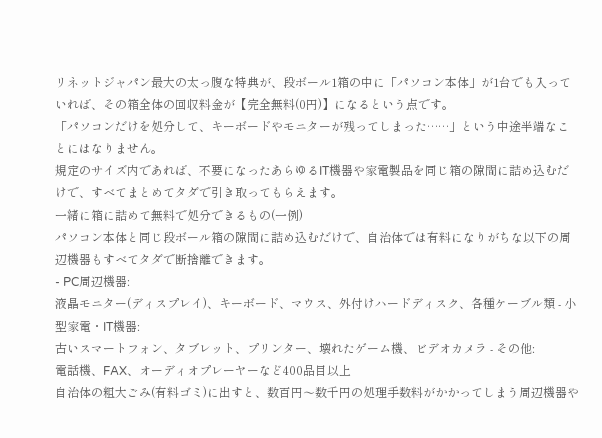リネットジャパン最大の太っ腹な特典が、段ボール1箱の中に「パソコン本体」が1台でも入っていれば、その箱全体の回収料金が【完全無料(0円)】になるという点です。
「パソコンだけを処分して、キーボードやモニターが残ってしまった……」という中途半端なことにはなりません。
規定のサイズ内であれば、不要になったあらゆるIT機器や家電製品を同じ箱の隙間に詰め込むだけで、すべてまとめてタダで引き取ってもらえます。
一緒に箱に詰めて無料で処分できるもの(一例)
パソコン本体と同じ段ボール箱の隙間に詰め込むだけで、自治体では有料になりがちな以下の周辺機器もすべてタダで断捨離できます。
- PC周辺機器:
液晶モニター(ディスプレイ)、キーボード、マウス、外付けハードディスク、各種ケーブル類 - 小型家電・IT機器:
古いスマートフォン、タブレット、プリンター、壊れたゲーム機、ビデオカメラ - その他:
電話機、FAX、オーディオプレーヤーなど400品目以上
自治体の粗大ごみ(有料ゴミ)に出すと、数百円〜数千円の処理手数料がかかってしまう周辺機器や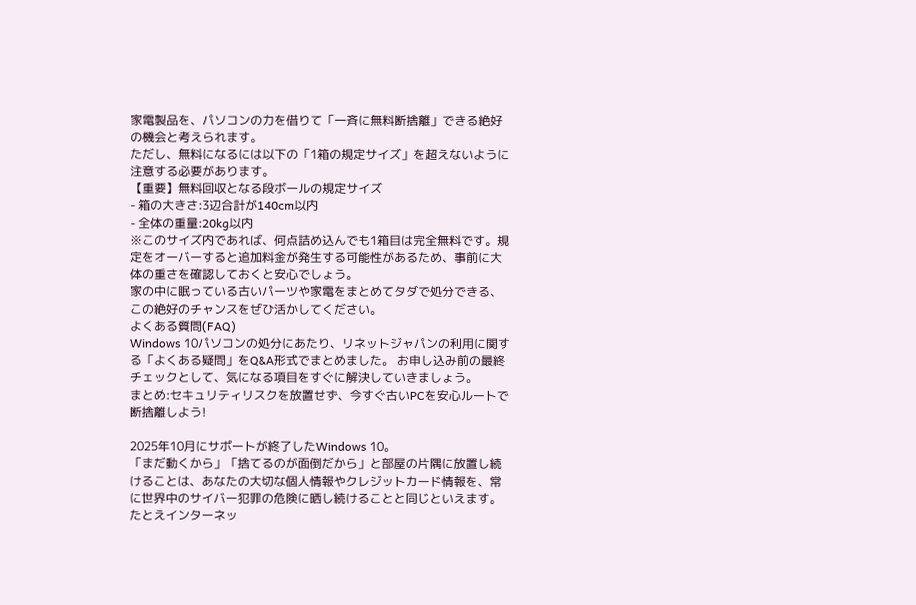家電製品を、パソコンの力を借りて「一斉に無料断捨離」できる絶好の機会と考えられます。
ただし、無料になるには以下の「1箱の規定サイズ」を超えないように注意する必要があります。
【重要】無料回収となる段ボールの規定サイズ
- 箱の大きさ:3辺合計が140cm以内
- 全体の重量:20kg以内
※このサイズ内であれば、何点詰め込んでも1箱目は完全無料です。規定をオーバーすると追加料金が発生する可能性があるため、事前に大体の重さを確認しておくと安心でしょう。
家の中に眠っている古いパーツや家電をまとめてタダで処分できる、この絶好のチャンスをぜひ活かしてください。
よくある質問(FAQ)
Windows 10パソコンの処分にあたり、リネットジャパンの利用に関する「よくある疑問」をQ&A形式でまとめました。 お申し込み前の最終チェックとして、気になる項目をすぐに解決していきましょう。
まとめ:セキュリティリスクを放置せず、今すぐ古いPCを安心ルートで断捨離しよう!

2025年10月にサポートが終了したWindows 10。
「まだ動くから」「捨てるのが面倒だから」と部屋の片隅に放置し続けることは、あなたの大切な個人情報やクレジットカード情報を、常に世界中のサイバー犯罪の危険に晒し続けることと同じといえます。
たとえインターネッ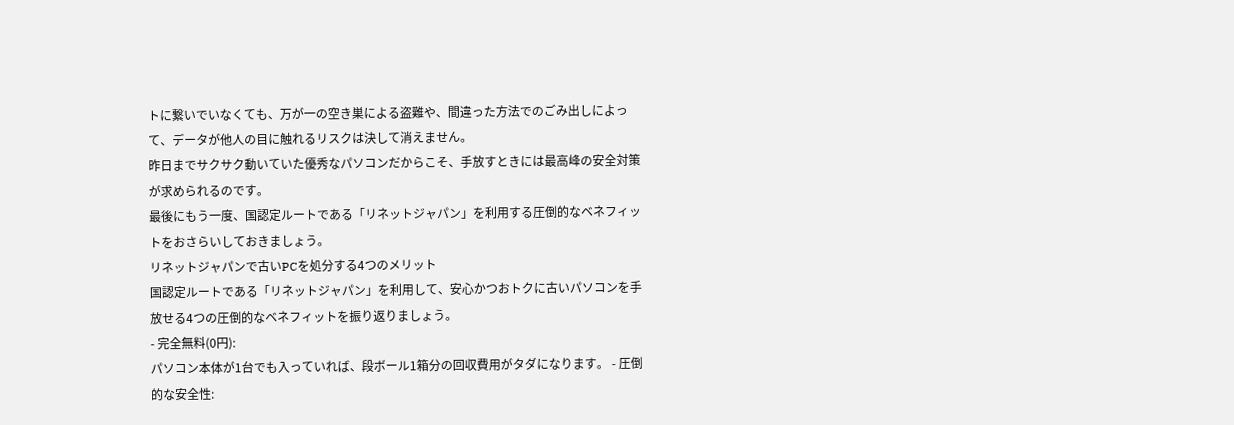トに繋いでいなくても、万が一の空き巣による盗難や、間違った方法でのごみ出しによって、データが他人の目に触れるリスクは決して消えません。
昨日までサクサク動いていた優秀なパソコンだからこそ、手放すときには最高峰の安全対策が求められるのです。
最後にもう一度、国認定ルートである「リネットジャパン」を利用する圧倒的なベネフィットをおさらいしておきましょう。
リネットジャパンで古いPCを処分する4つのメリット
国認定ルートである「リネットジャパン」を利用して、安心かつおトクに古いパソコンを手放せる4つの圧倒的なベネフィットを振り返りましょう。
- 完全無料(0円):
パソコン本体が1台でも入っていれば、段ボール1箱分の回収費用がタダになります。 - 圧倒的な安全性: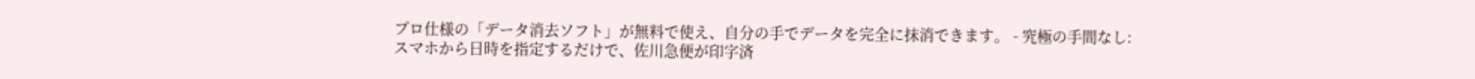プロ仕様の「データ消去ソフト」が無料で使え、自分の手でデータを完全に抹消できます。 - 究極の手間なし:
スマホから日時を指定するだけで、佐川急便が印字済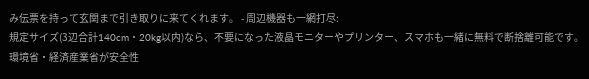み伝票を持って玄関まで引き取りに来てくれます。 - 周辺機器も一網打尽:
規定サイズ(3辺合計140cm・20kg以内)なら、不要になった液晶モニターやプリンター、スマホも一緒に無料で断捨離可能です。
環境省・経済産業省が安全性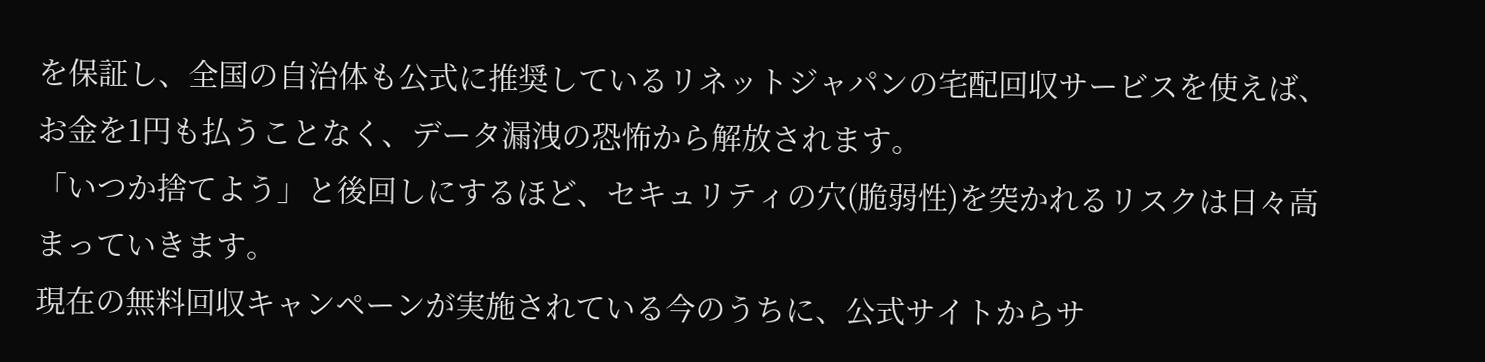を保証し、全国の自治体も公式に推奨しているリネットジャパンの宅配回収サービスを使えば、お金を1円も払うことなく、データ漏洩の恐怖から解放されます。
「いつか捨てよう」と後回しにするほど、セキュリティの穴(脆弱性)を突かれるリスクは日々高まっていきます。
現在の無料回収キャンペーンが実施されている今のうちに、公式サイトからサ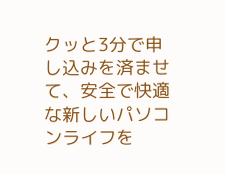クッと3分で申し込みを済ませて、安全で快適な新しいパソコンライフを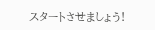スタートさせましょう!